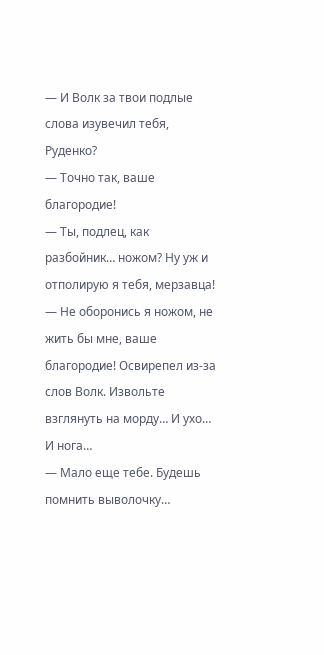— И Волк за твои подлые слова изувечил тебя, Руденко?
— Точно так, ваше благородие!
— Ты, подлец, как разбойник… ножом? Ну уж и отполирую я тебя, мерзавца!
— Не оборонись я ножом, не жить бы мне, ваше благородие! Освирепел из-за слов Волк. Извольте взглянуть на морду… И ухо… И нога…
— Мало еще тебе. Будешь помнить выволочку…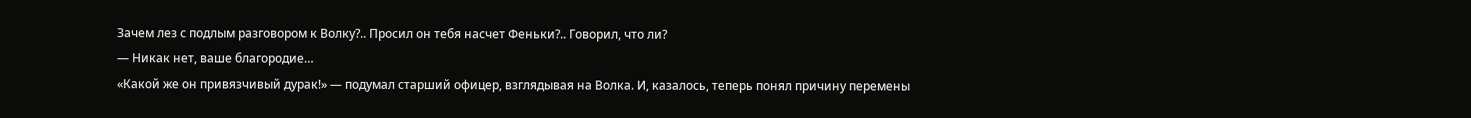Зачем лез с подлым разговором к Волку?.. Просил он тебя насчет Феньки?.. Говорил, что ли?
— Никак нет, ваше благородие…
«Какой же он привязчивый дурак!» — подумал старший офицер, взглядывая на Волка. И, казалось, теперь понял причину перемены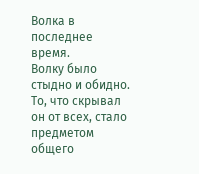Волка в последнее время.
Волку было стыдно и обидно. То, что скрывал он от всех, стало предметом общего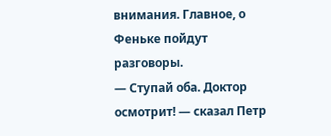внимания. Главное, о Феньке пойдут разговоры.
— Ступай оба. Доктор осмотрит! — сказал Петр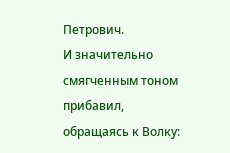Петрович.
И значительно смягченным тоном прибавил, обращаясь к Волку: